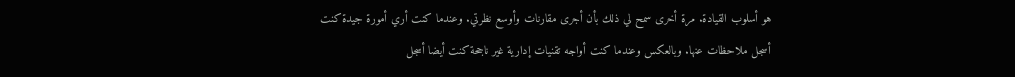هو أسلوب القيادة. مرة أخرى سمح لي ذلك بأن أجرى مقارنات وأوسع نظرتي. وعندما كنت أري أمورة جيدة كنت أسجل ملاحظات عنها. وبالعكس وعندما كنت أواجه تقنيات إدارية غير ناجحة كنت أيضا أسجل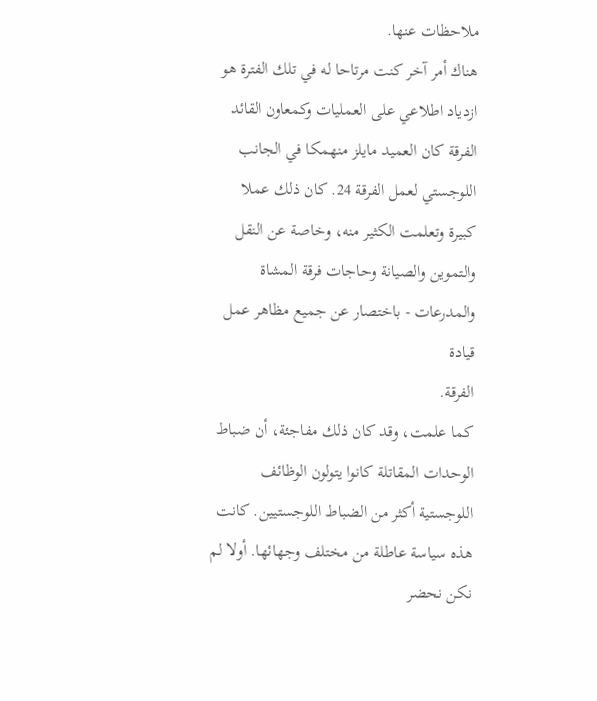ملاحظات عنها.
هناك أمر آخر کنت مرتاحا له في تلك الفترة هو ازدياد اطلاعي على العمليات وكمعاون القائد الفرقة كان العميد مايلز منهمكا في الجانب اللوجستي لعمل الفرقة 24. كان ذلك عملا كبيرة وتعلمت الكثير منه، وخاصة عن النقل والتموين والصيانة وحاجات فرقة المشاة والمدرعات - باختصار عن جميع مظاهر عمل قيادة
الفرقة.
كما علمت، وقد كان ذلك مفاجئة، أن ضباط الوحدات المقاتلة كانوا يتولون الوظائف اللوجستية أكثر من الضباط اللوجستيين. كانت هذه سياسة عاطلة من مختلف وجهائها. أولا لم نكن نحضر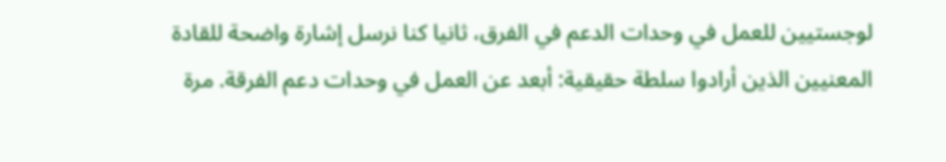لوجستيين للعمل في وحدات الدعم في الفرق، ثانيا كنا نرسل إشارة واضحة للقادة المعنيين الذين أرادوا سلطة حقيقية: أبعد عن العمل في وحدات دعم الفرقة. مرة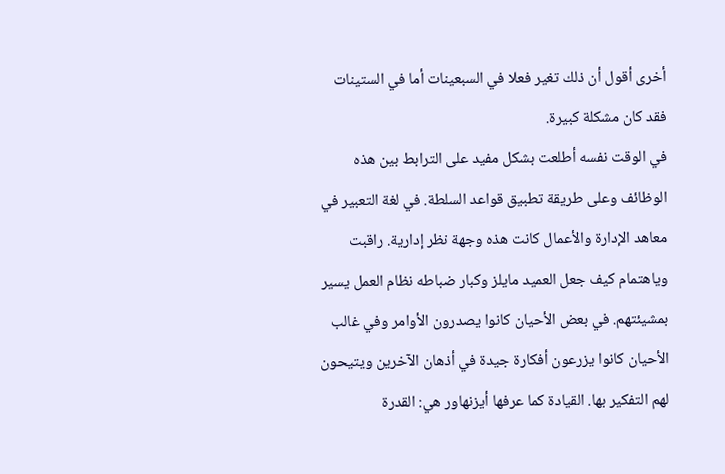أخرى أقول أن ذلك تغير فعلا في السبعينات أما في الستينات فقد كان مشكلة كبيرة.
في الوقت نفسه أطلعت بشكل مفيد على الترابط بين هذه الوظائف وعلى طريقة تطبيق قواعد السلطة. في لغة التعبير في معاهد الإدارة والأعمال كانت هذه وجهة نظر إدارية. راقبت وياهتمام كيف جعل العميد مايلز وكبار ضباطه نظام العمل يسير بمشيئتهم. في بعض الأحيان كانوا يصدرون الأوامر وفي غالب الأحيان كانوا يزرعون أفكارة جيدة في أذهان الآخرين ويتيحون لهم التفكير بها. القيادة كما عرفها أيزنهاور هي: القدرة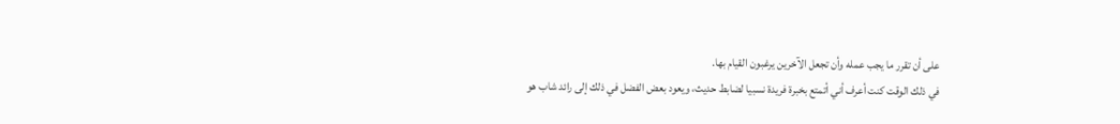على أن تقرر ما يجب عمله وأن تجعل الآخرين يرغبون القيام بها.
في ذلك الوقت كنت أعرف أني أتمتع بخبرة فريدة نسبيا لضابط حديث، ويعود بعض الفضل في ذلك إلى رائد شاب هو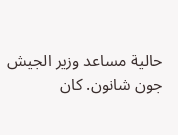حالية مساعد وزير الجيش جون شانون. كان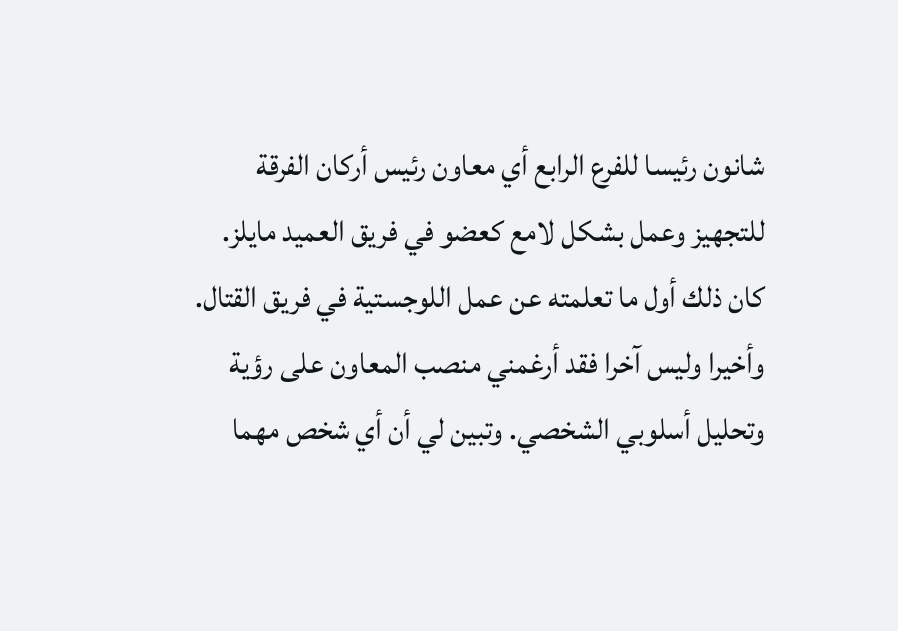شانون رئيسا للفرع الرابع أي معاون رئيس أركان الفرقة للتجهيز وعمل بشكل لامع كعضو في فريق العميد مايلز. كان ذلك أول ما تعلمته عن عمل اللوجستية في فريق القتال.
وأخيرا وليس آخرا فقد أرغمني منصب المعاون على رؤية وتحليل أسلوبي الشخصي. وتبين لي أن أي شخص مهما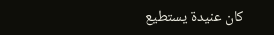كان عنيدة يستطيع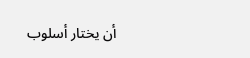أن يختار أسلوب